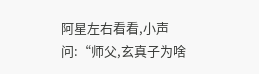阿星左右看看,小声问:“师父,玄真子为啥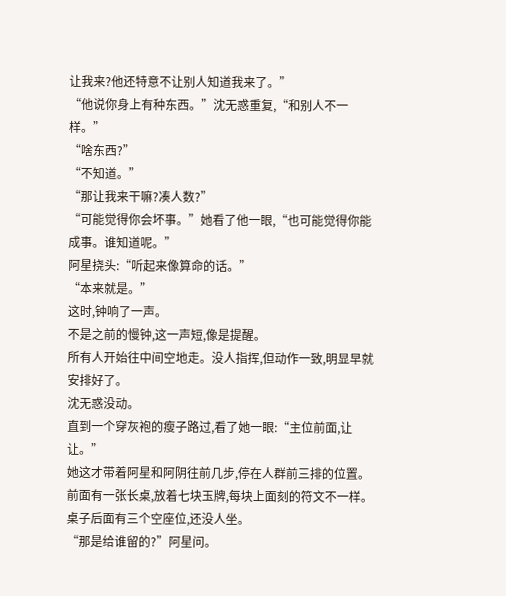让我来?他还特意不让别人知道我来了。”
“他说你身上有种东西。”沈无惑重复,“和别人不一样。”
“啥东西?”
“不知道。”
“那让我来干嘛?凑人数?”
“可能觉得你会坏事。”她看了他一眼,“也可能觉得你能成事。谁知道呢。”
阿星挠头:“听起来像算命的话。”
“本来就是。”
这时,钟响了一声。
不是之前的慢钟,这一声短,像是提醒。
所有人开始往中间空地走。没人指挥,但动作一致,明显早就安排好了。
沈无惑没动。
直到一个穿灰袍的瘦子路过,看了她一眼:“主位前面,让让。”
她这才带着阿星和阿阴往前几步,停在人群前三排的位置。
前面有一张长桌,放着七块玉牌,每块上面刻的符文不一样。桌子后面有三个空座位,还没人坐。
“那是给谁留的?”阿星问。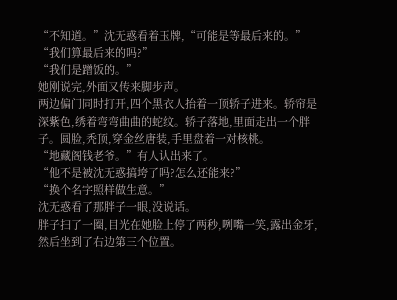“不知道。”沈无惑看着玉牌,“可能是等最后来的。”
“我们算最后来的吗?”
“我们是蹭饭的。”
她刚说完,外面又传来脚步声。
两边偏门同时打开,四个黑衣人抬着一顶轿子进来。轿帘是深紫色,绣着弯弯曲曲的蛇纹。轿子落地,里面走出一个胖子。圆脸,秃顶,穿金丝唐装,手里盘着一对核桃。
“地藏阁钱老爷。”有人认出来了。
“他不是被沈无惑搞垮了吗?怎么还能来?”
“换个名字照样做生意。”
沈无惑看了那胖子一眼,没说话。
胖子扫了一圈,目光在她脸上停了两秒,咧嘴一笑,露出金牙,然后坐到了右边第三个位置。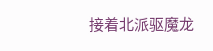接着北派驱魔龙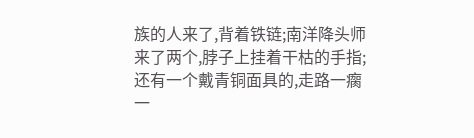族的人来了,背着铁链;南洋降头师来了两个,脖子上挂着干枯的手指;还有一个戴青铜面具的,走路一瘸一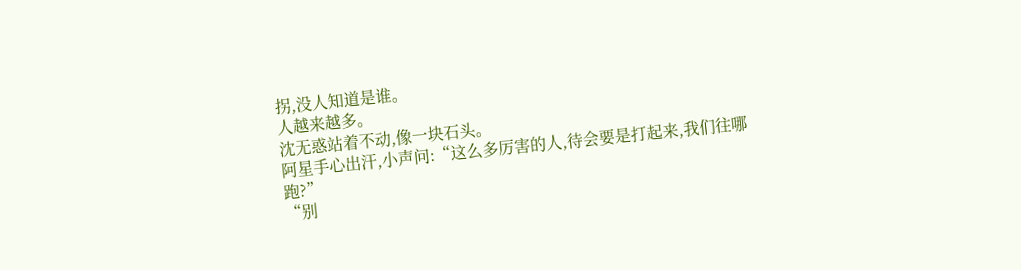拐,没人知道是谁。
人越来越多。
沈无惑站着不动,像一块石头。
阿星手心出汗,小声问:“这么多厉害的人,待会要是打起来,我们往哪跑?”
“别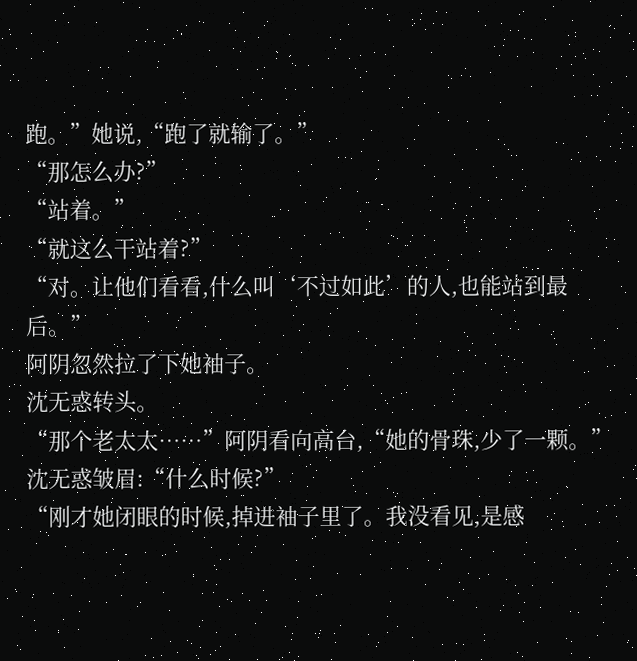跑。”她说,“跑了就输了。”
“那怎么办?”
“站着。”
“就这么干站着?”
“对。让他们看看,什么叫‘不过如此’的人,也能站到最后。”
阿阴忽然拉了下她袖子。
沈无惑转头。
“那个老太太……”阿阴看向高台,“她的骨珠,少了一颗。”
沈无惑皱眉:“什么时候?”
“刚才她闭眼的时候,掉进袖子里了。我没看见,是感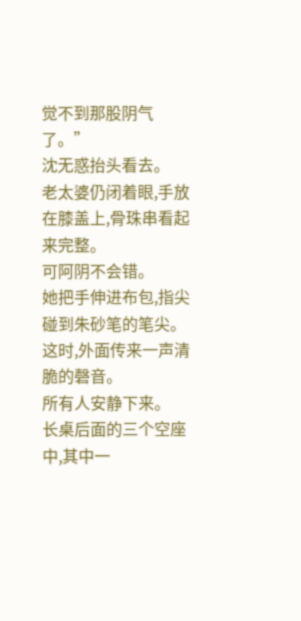觉不到那股阴气了。”
沈无惑抬头看去。
老太婆仍闭着眼,手放在膝盖上,骨珠串看起来完整。
可阿阴不会错。
她把手伸进布包,指尖碰到朱砂笔的笔尖。
这时,外面传来一声清脆的磬音。
所有人安静下来。
长桌后面的三个空座中,其中一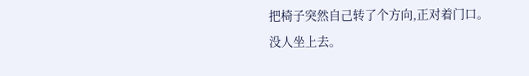把椅子突然自己转了个方向,正对着门口。
没人坐上去。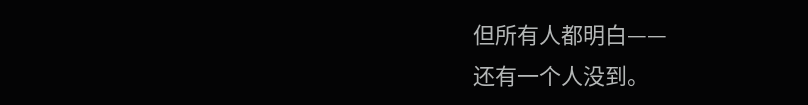但所有人都明白——
还有一个人没到。